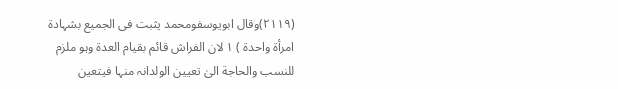(٢١١٩)وقال ابویوسفومحمد یثبت فی الجمیع بشہادة امرأة واحدة ) ١ لان الفراش قائم بقیام العدة وہو ملزم للنسب والحاجة الیٰ تعیین الولدانہ منہا فیتعین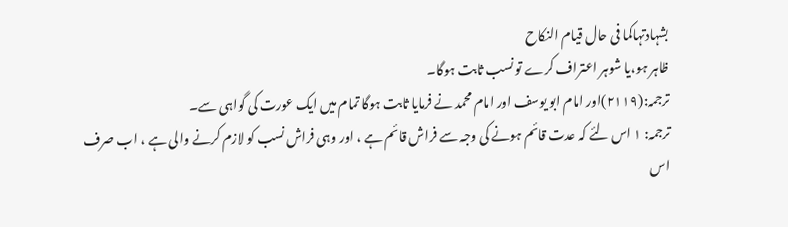بشہادتہاکما فی حال قیام النکاح
ظاہر ہو،یا شوہر اعتراف کرے تو نسب ثابت ہوگا۔
ترجمہ:(٢١١٩)اور امام ابو یوسف اور امام محمد نے فرمایا ثابت ہوگا تمام میں ایک عورت کی گواہی سے۔
ترجمہ: ١ اس لئے کہ عدت قائم ہونے کی وجہ سے فراش قائم ہے ، اور وہی فراش نسب کو لازم کرنے والی ہے ، اب صرف اس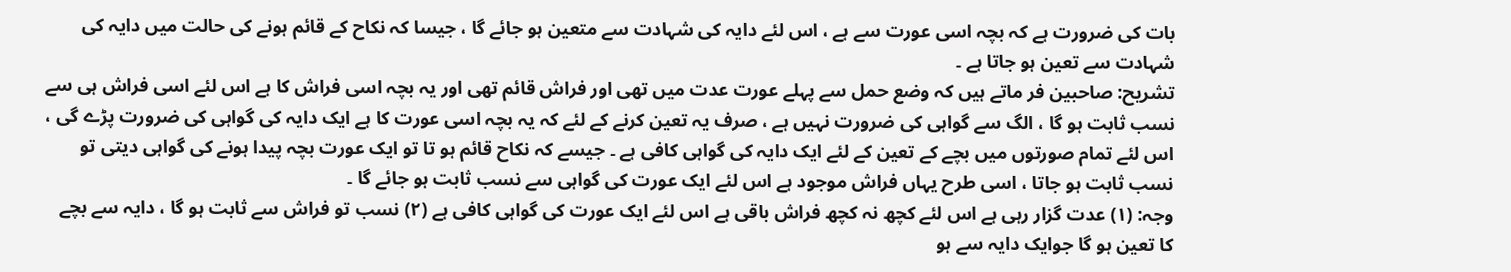بات کی ضرورت ہے کہ بچہ اسی عورت سے ہے ، اس لئے دایہ کی شہادت سے متعین ہو جائے گا ، جیسا کہ نکاح کے قائم ہونے کی حالت میں دایہ کی شہادت سے تعین ہو جاتا ہے ۔
تشریح: صاحبین فر ماتے ہیں کہ وضع حمل سے پہلے عورت عدت میں تھی اور فراش قائم تھی اور یہ بچہ اسی فراش کا ہے اس لئے اسی فراش ہی سے نسب ثابت ہو گا ، الگ سے گواہی کی ضرورت نہیں ہے ، صرف یہ تعین کرنے کے لئے کہ یہ بچہ اسی عورت کا ہے ایک دایہ کی گواہی کی ضرورت پڑے گی ، اس لئے تمام صورتوں میں بچے کے تعین کے لئے ایک دایہ کی گواہی کافی ہے ۔ جیسے کہ نکاح قائم ہو تا تو ایک عورت بچہ پیدا ہونے کی گواہی دیتی تو نسب ثابت ہو جاتا ، اسی طرح یہاں فراش موجود ہے اس لئے ایک عورت کی گواہی سے نسب ثابت ہو جائے گا ۔
وجہ: (١) عدت گزار رہی ہے اس لئے کچھ نہ کچھ فراش باقی ہے اس لئے ایک عورت کی گواہی کافی ہے (٢) نسب تو فراش سے ثابت ہو گا ، دایہ سے بچے کا تعین ہو گا جوایک دایہ سے ہو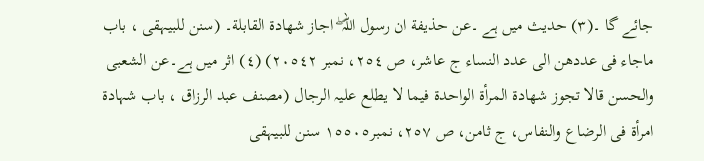جائے گا ۔(٣) حدیث میں ہے ۔عن حذیفة ان رسول اللہ ۖ اجاز شھادة القابلة۔ (سنن للبیہقی ، باب ماجاء فی عددھن الی عدد النساء ج عاشر، ص ٢٥٤، نمبر ٢٠٥٤٢) (٤) اثر میں ہے۔عن الشعبی والحسن قالا تجوز شھادة المرأة الواحدة فیما لا یطلع علیہ الرجال (مصنف عبد الرزاق ، باب شہادة امرأة فی الرضاع والنفاس، ج ثامن، ص ٢٥٧، نمبر١٥٥٠٥ سنن للبیہقی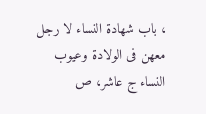، باب شھادة النساء لا رجل معھن فی الولادة وعیوب النساء ج عاشر، ص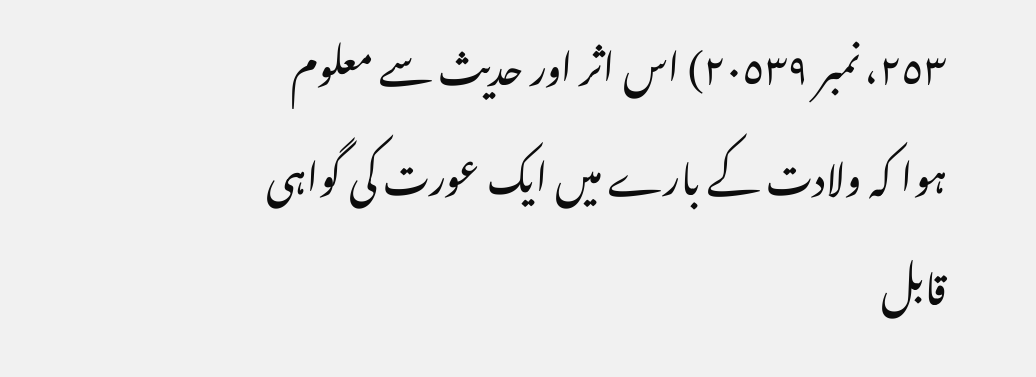٢٥٣، نمبر ٢٠٥٣٩) اس اثر اور حدیث سے معلوم ہوا کہ ولادت کے بارے میں ایک عورت کی گواہی قابل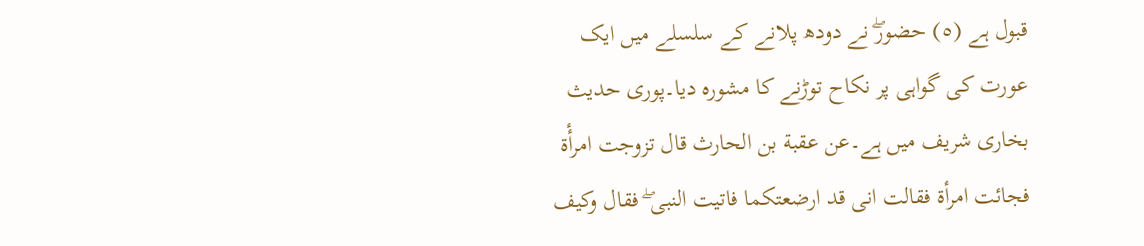قبول ہے (٥) حضورۖ نے دودھ پلانے کے سلسلے میں ایک عورت کی گواہی پر نکاح توڑنے کا مشورہ دیا۔پوری حدیث بخاری شریف میں ہے۔عن عقبة بن الحارث قال تزوجت امرأٔة فجائت امرأة فقالت انی قد ارضعتکما فاتیت النبی ۖ فقال وکیف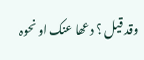وقد قیل ؟ دعھا عنک او نحوہ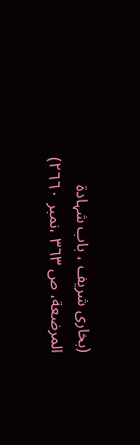(بخاری شریف ، باب شہادة المرضعة، ص ٣٦٣ ،نمبر ٢٦٦٠)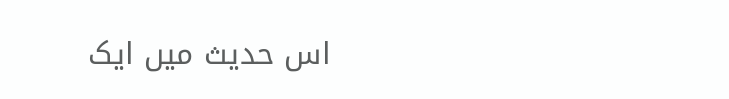اس حدیث میں ایک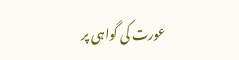عورت کی گواہی پر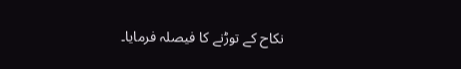نکاح کے توڑنے کا فیصلہ فرمایا۔